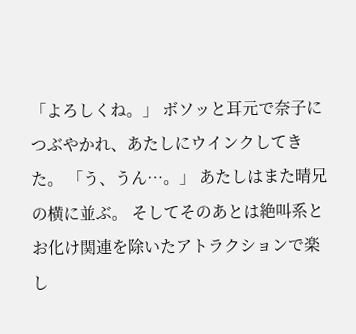「よろしくね。」 ボソッと耳元で奈子につぶやかれ、あたしにウインクしてきた。 「う、うん…。」 あたしはまた晴兄の横に並ぶ。 そしてそのあとは絶叫系とお化け関連を除いたアトラクションで楽し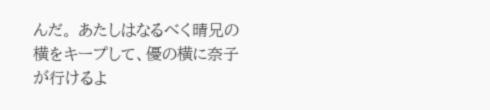んだ。 あたしはなるべく晴兄の横をキープして、優の横に奈子が行けるよ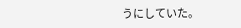うにしていた。